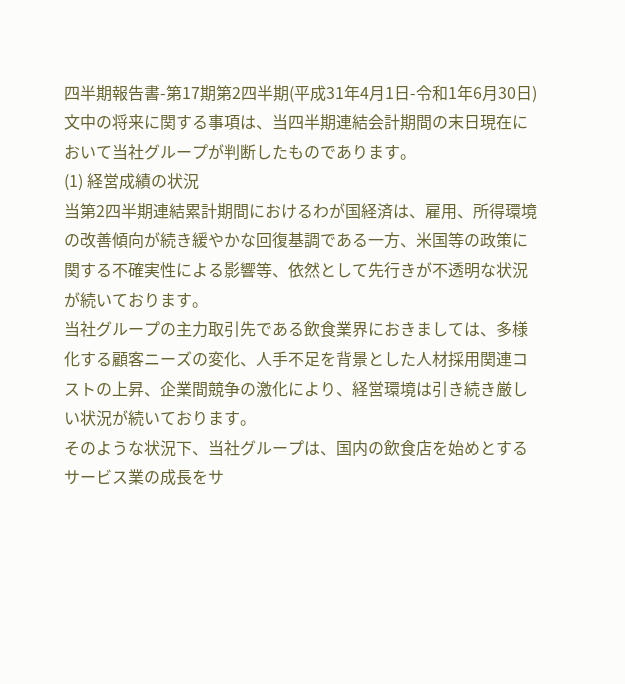四半期報告書-第17期第2四半期(平成31年4月1日-令和1年6月30日)
文中の将来に関する事項は、当四半期連結会計期間の末日現在において当社グループが判断したものであります。
(1) 経営成績の状況
当第2四半期連結累計期間におけるわが国経済は、雇用、所得環境の改善傾向が続き緩やかな回復基調である一方、米国等の政策に関する不確実性による影響等、依然として先行きが不透明な状況が続いております。
当社グループの主力取引先である飲食業界におきましては、多様化する顧客ニーズの変化、人手不足を背景とした人材採用関連コストの上昇、企業間競争の激化により、経営環境は引き続き厳しい状況が続いております。
そのような状況下、当社グループは、国内の飲食店を始めとするサービス業の成長をサ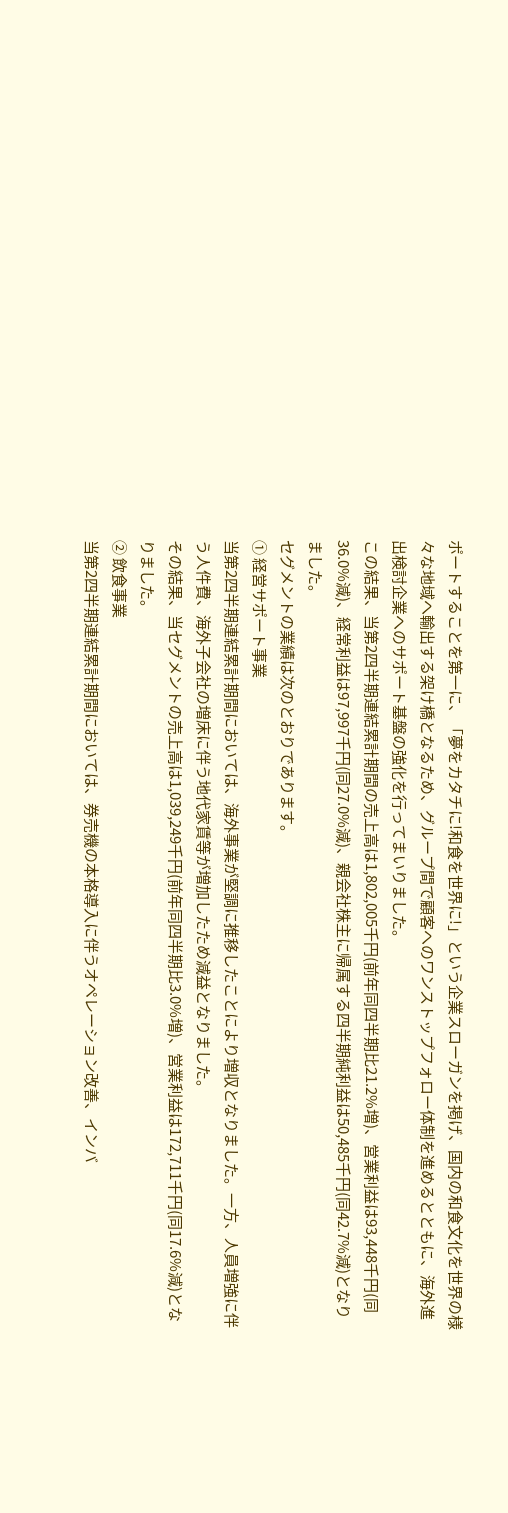ポートすることを第一に、「夢をカタチに!和食を世界に!」という企業スローガンを掲げ、国内の和食文化を世界の様々な地域へ輸出する架け橋となるため、グループ間で顧客へのワンストップフォロー体制を進めるとともに、海外進出検討企業へのサポート基盤の強化を行ってまいりました。
この結果、当第2四半期連結累計期間の売上高は1,802,005千円(前年同四半期比21.2%増)、営業利益は93,448千円(同36.0%減)、経常利益は97,997千円(同27.0%減)、親会社株主に帰属する四半期純利益は50,485千円(同42.7%減)となりました。
セグメントの業績は次のとおりであります。
① 経営サポート事業
当第2四半期連結累計期間においては、海外事業が堅調に推移したことにより増収となりました。一方、人員増強に伴う人件費、海外子会社の増床に伴う地代家賃等が増加したため減益となりました。
その結果、当セグメントの売上高は1,039,249千円(前年同四半期比3.0%増)、営業利益は172,711千円(同17.6%減)となりました。
② 飲食事業
当第2四半期連結累計期間においては、券売機の本格導入に伴うオペレーション改善、インバ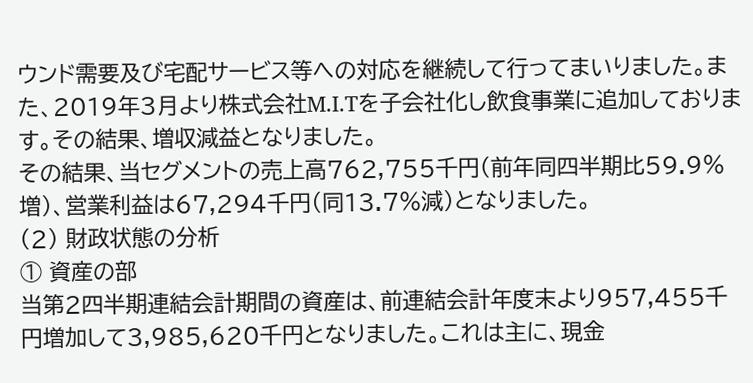ウンド需要及び宅配サービス等への対応を継続して行ってまいりました。また、2019年3月より株式会社M.I.Tを子会社化し飲食事業に追加しております。その結果、増収減益となりました。
その結果、当セグメントの売上高762,755千円(前年同四半期比59.9%増)、営業利益は67,294千円(同13.7%減)となりました。
(2) 財政状態の分析
① 資産の部
当第2四半期連結会計期間の資産は、前連結会計年度末より957,455千円増加して3,985,620千円となりました。これは主に、現金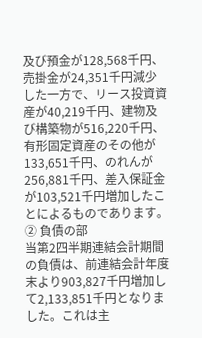及び預金が128,568千円、売掛金が24,351千円減少した一方で、リース投資資産が40,219千円、建物及び構築物が516,220千円、有形固定資産のその他が133,651千円、のれんが256,881千円、差入保証金が103,521千円増加したことによるものであります。
② 負債の部
当第2四半期連結会計期間の負債は、前連結会計年度末より903,827千円増加して2,133,851千円となりました。これは主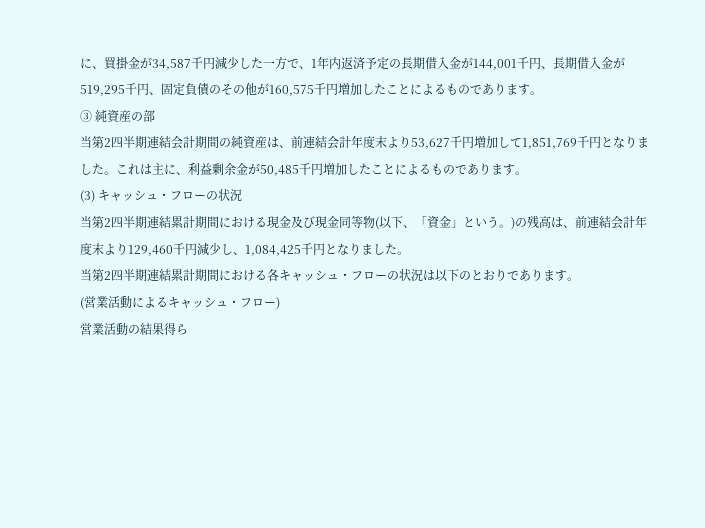に、買掛金が34,587千円減少した一方で、1年内返済予定の長期借入金が144,001千円、長期借入金が519,295千円、固定負債のその他が160,575千円増加したことによるものであります。
③ 純資産の部
当第2四半期連結会計期間の純資産は、前連結会計年度末より53,627千円増加して1,851,769千円となりました。これは主に、利益剰余金が50,485千円増加したことによるものであります。
(3) キャッシュ・フローの状況
当第2四半期連結累計期間における現金及び現金同等物(以下、「資金」という。)の残高は、前連結会計年度末より129,460千円減少し、1,084,425千円となりました。
当第2四半期連結累計期間における各キャッシュ・フローの状況は以下のとおりであります。
(営業活動によるキャッシュ・フロー)
営業活動の結果得ら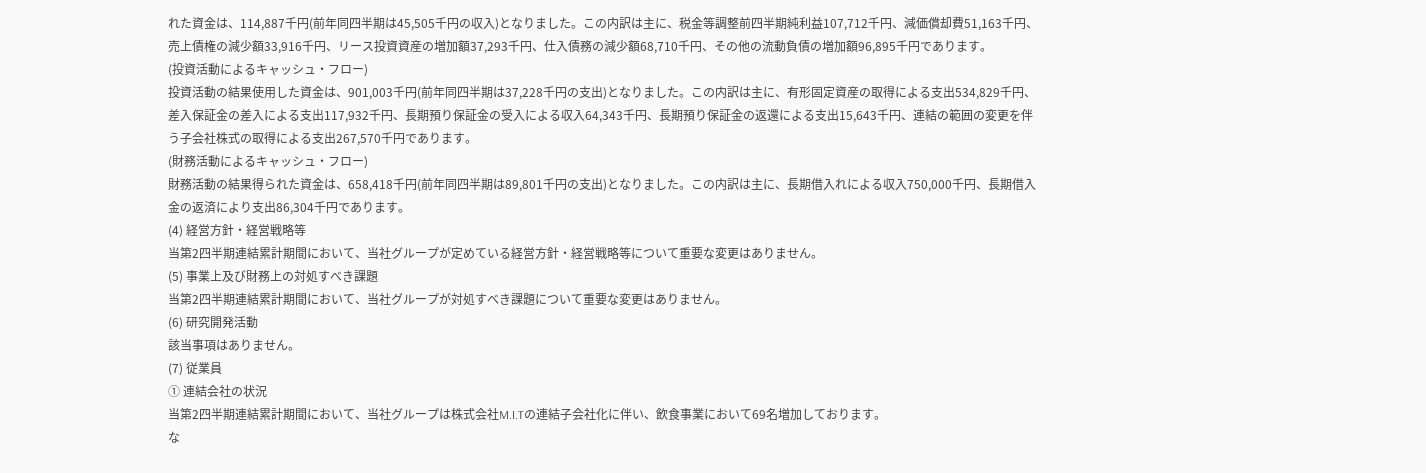れた資金は、114,887千円(前年同四半期は45,505千円の収入)となりました。この内訳は主に、税金等調整前四半期純利益107,712千円、減価償却費51,163千円、売上債権の減少額33,916千円、リース投資資産の増加額37,293千円、仕入債務の減少額68,710千円、その他の流動負債の増加額96,895千円であります。
(投資活動によるキャッシュ・フロー)
投資活動の結果使用した資金は、901,003千円(前年同四半期は37,228千円の支出)となりました。この内訳は主に、有形固定資産の取得による支出534,829千円、差入保証金の差入による支出117,932千円、長期預り保証金の受入による収入64,343千円、長期預り保証金の返還による支出15,643千円、連結の範囲の変更を伴う子会社株式の取得による支出267,570千円であります。
(財務活動によるキャッシュ・フロー)
財務活動の結果得られた資金は、658,418千円(前年同四半期は89,801千円の支出)となりました。この内訳は主に、長期借入れによる収入750,000千円、長期借入金の返済により支出86,304千円であります。
(4) 経営方針・経営戦略等
当第2四半期連結累計期間において、当社グループが定めている経営方針・経営戦略等について重要な変更はありません。
(5) 事業上及び財務上の対処すべき課題
当第2四半期連結累計期間において、当社グループが対処すべき課題について重要な変更はありません。
(6) 研究開発活動
該当事項はありません。
(7) 従業員
① 連結会社の状況
当第2四半期連結累計期間において、当社グループは株式会社M.I.Tの連結子会社化に伴い、飲食事業において69名増加しております。
な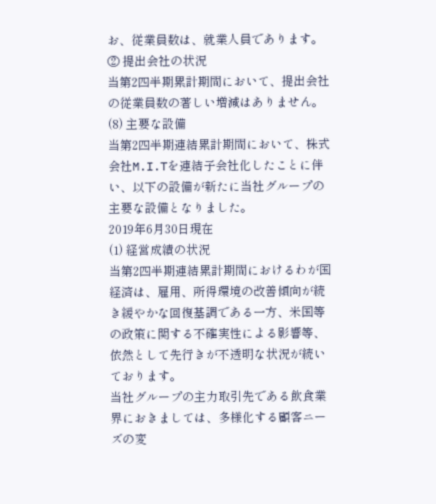お、従業員数は、就業人員であります。
② 提出会社の状況
当第2四半期累計期間において、提出会社の従業員数の著しい増減はありません。
(8) 主要な設備
当第2四半期連結累計期間において、株式会社M.I.Tを連結子会社化したことに伴い、以下の設備が新たに当社グループの主要な設備となりました。
2019年6月30日現在
(1) 経営成績の状況
当第2四半期連結累計期間におけるわが国経済は、雇用、所得環境の改善傾向が続き緩やかな回復基調である一方、米国等の政策に関する不確実性による影響等、依然として先行きが不透明な状況が続いております。
当社グループの主力取引先である飲食業界におきましては、多様化する顧客ニーズの変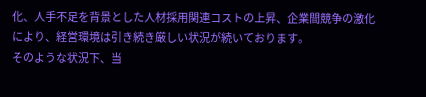化、人手不足を背景とした人材採用関連コストの上昇、企業間競争の激化により、経営環境は引き続き厳しい状況が続いております。
そのような状況下、当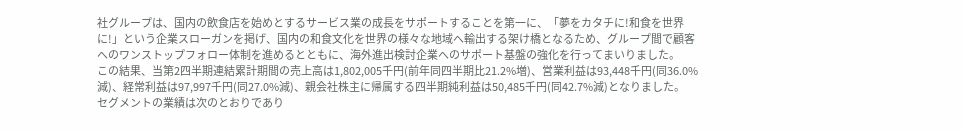社グループは、国内の飲食店を始めとするサービス業の成長をサポートすることを第一に、「夢をカタチに!和食を世界に!」という企業スローガンを掲げ、国内の和食文化を世界の様々な地域へ輸出する架け橋となるため、グループ間で顧客へのワンストップフォロー体制を進めるとともに、海外進出検討企業へのサポート基盤の強化を行ってまいりました。
この結果、当第2四半期連結累計期間の売上高は1,802,005千円(前年同四半期比21.2%増)、営業利益は93,448千円(同36.0%減)、経常利益は97,997千円(同27.0%減)、親会社株主に帰属する四半期純利益は50,485千円(同42.7%減)となりました。
セグメントの業績は次のとおりであり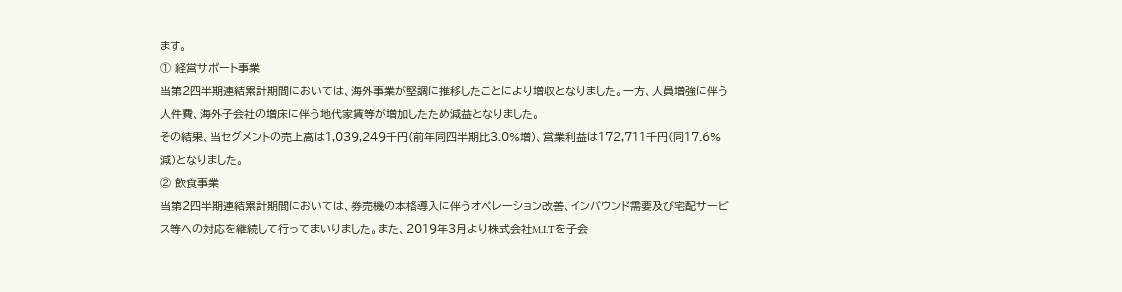ます。
① 経営サポート事業
当第2四半期連結累計期間においては、海外事業が堅調に推移したことにより増収となりました。一方、人員増強に伴う人件費、海外子会社の増床に伴う地代家賃等が増加したため減益となりました。
その結果、当セグメントの売上高は1,039,249千円(前年同四半期比3.0%増)、営業利益は172,711千円(同17.6%減)となりました。
② 飲食事業
当第2四半期連結累計期間においては、券売機の本格導入に伴うオペレーション改善、インバウンド需要及び宅配サービス等への対応を継続して行ってまいりました。また、2019年3月より株式会社M.I.Tを子会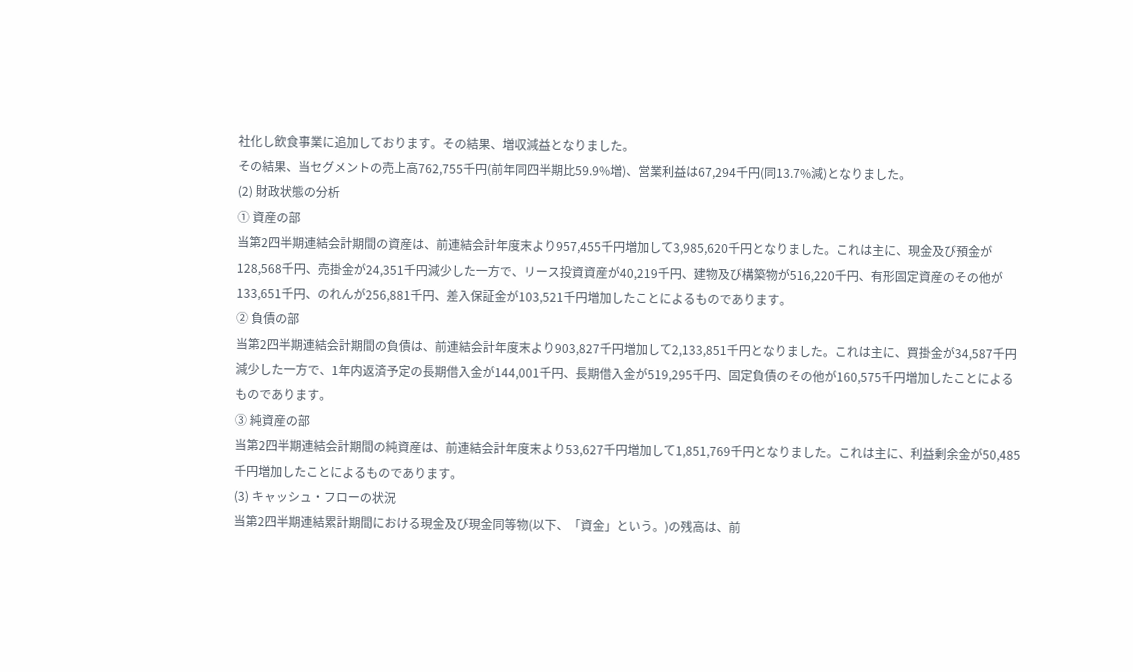社化し飲食事業に追加しております。その結果、増収減益となりました。
その結果、当セグメントの売上高762,755千円(前年同四半期比59.9%増)、営業利益は67,294千円(同13.7%減)となりました。
(2) 財政状態の分析
① 資産の部
当第2四半期連結会計期間の資産は、前連結会計年度末より957,455千円増加して3,985,620千円となりました。これは主に、現金及び預金が128,568千円、売掛金が24,351千円減少した一方で、リース投資資産が40,219千円、建物及び構築物が516,220千円、有形固定資産のその他が133,651千円、のれんが256,881千円、差入保証金が103,521千円増加したことによるものであります。
② 負債の部
当第2四半期連結会計期間の負債は、前連結会計年度末より903,827千円増加して2,133,851千円となりました。これは主に、買掛金が34,587千円減少した一方で、1年内返済予定の長期借入金が144,001千円、長期借入金が519,295千円、固定負債のその他が160,575千円増加したことによるものであります。
③ 純資産の部
当第2四半期連結会計期間の純資産は、前連結会計年度末より53,627千円増加して1,851,769千円となりました。これは主に、利益剰余金が50,485千円増加したことによるものであります。
(3) キャッシュ・フローの状況
当第2四半期連結累計期間における現金及び現金同等物(以下、「資金」という。)の残高は、前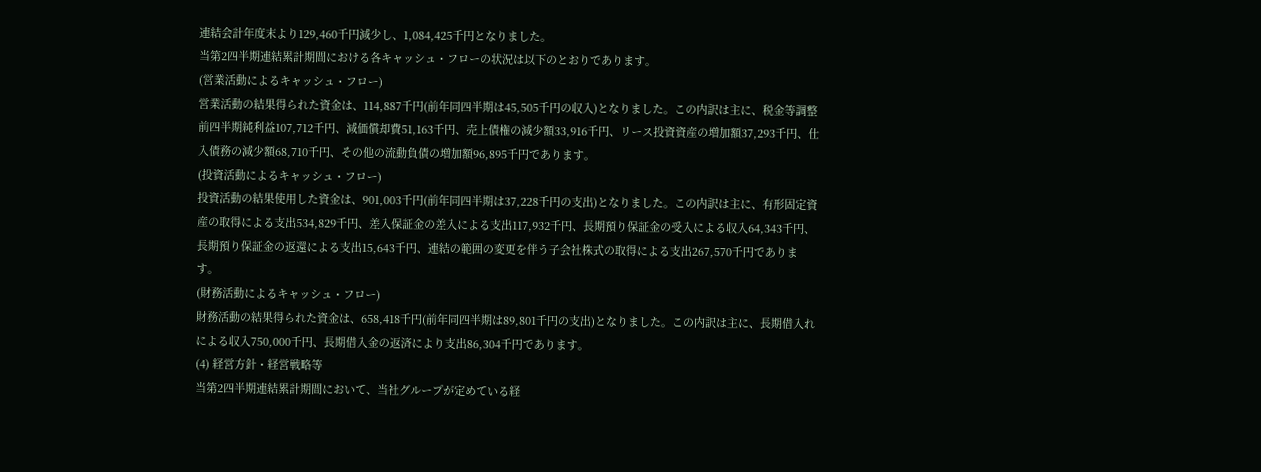連結会計年度末より129,460千円減少し、1,084,425千円となりました。
当第2四半期連結累計期間における各キャッシュ・フローの状況は以下のとおりであります。
(営業活動によるキャッシュ・フロー)
営業活動の結果得られた資金は、114,887千円(前年同四半期は45,505千円の収入)となりました。この内訳は主に、税金等調整前四半期純利益107,712千円、減価償却費51,163千円、売上債権の減少額33,916千円、リース投資資産の増加額37,293千円、仕入債務の減少額68,710千円、その他の流動負債の増加額96,895千円であります。
(投資活動によるキャッシュ・フロー)
投資活動の結果使用した資金は、901,003千円(前年同四半期は37,228千円の支出)となりました。この内訳は主に、有形固定資産の取得による支出534,829千円、差入保証金の差入による支出117,932千円、長期預り保証金の受入による収入64,343千円、長期預り保証金の返還による支出15,643千円、連結の範囲の変更を伴う子会社株式の取得による支出267,570千円であります。
(財務活動によるキャッシュ・フロー)
財務活動の結果得られた資金は、658,418千円(前年同四半期は89,801千円の支出)となりました。この内訳は主に、長期借入れによる収入750,000千円、長期借入金の返済により支出86,304千円であります。
(4) 経営方針・経営戦略等
当第2四半期連結累計期間において、当社グループが定めている経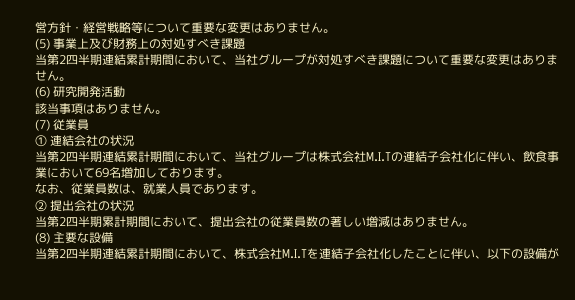営方針・経営戦略等について重要な変更はありません。
(5) 事業上及び財務上の対処すべき課題
当第2四半期連結累計期間において、当社グループが対処すべき課題について重要な変更はありません。
(6) 研究開発活動
該当事項はありません。
(7) 従業員
① 連結会社の状況
当第2四半期連結累計期間において、当社グループは株式会社M.I.Tの連結子会社化に伴い、飲食事業において69名増加しております。
なお、従業員数は、就業人員であります。
② 提出会社の状況
当第2四半期累計期間において、提出会社の従業員数の著しい増減はありません。
(8) 主要な設備
当第2四半期連結累計期間において、株式会社M.I.Tを連結子会社化したことに伴い、以下の設備が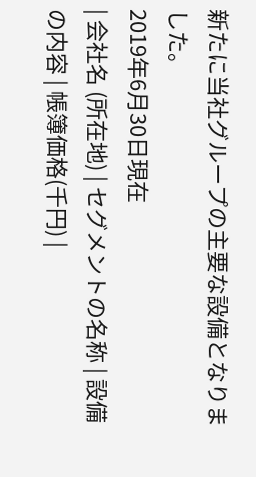新たに当社グループの主要な設備となりました。
2019年6月30日現在
| 会社名 (所在地) | セグメントの名称 | 設備の内容 | 帳簿価格(千円) |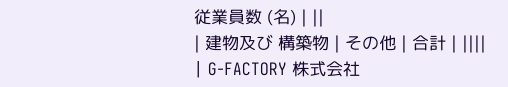従業員数 (名) | ||
| 建物及び 構築物 | その他 | 合計 | ||||
| G-FACTORY 株式会社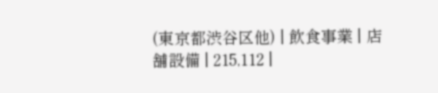(東京都渋谷区他) | 飲食事業 | 店舗設備 | 215,112 |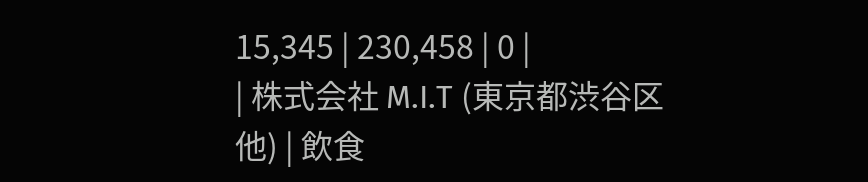15,345 | 230,458 | 0 |
| 株式会社 M.I.T (東京都渋谷区他) | 飲食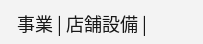事業 | 店舗設備 |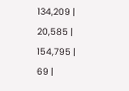134,209 | 20,585 | 154,795 | 69 |